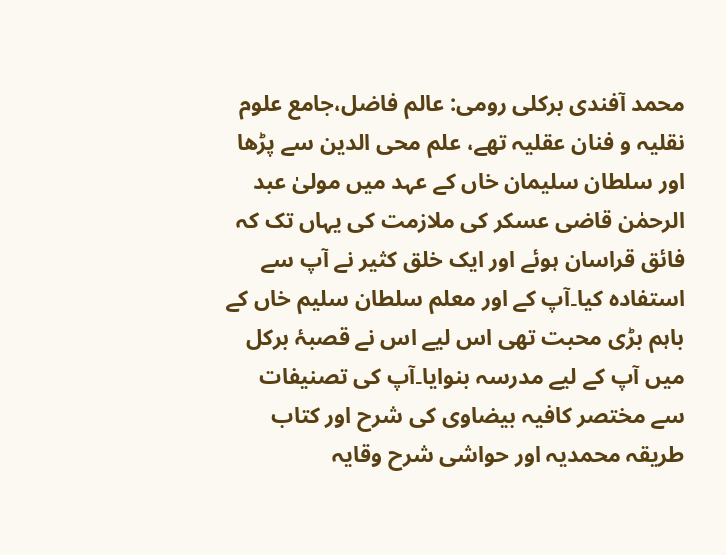محمد آفندی برکلی رومی: عالم فاضل،جامع علوم نقلیہ و فنان عقلیہ تھے، علم محی الدین سے پڑھا اور سلطان سلیمان خاں کے عہد میں مولیٰ عبد الرحمٰن قاضی عسکر کی ملازمت کی یہاں تک کہ فائق قراسان ہوئے اور ایک خلق کثیر نے آپ سے استفادہ کیا۔آپ کے اور معلم سلطان سلیم خاں کے باہم بڑی محبت تھی اس لیے اس نے قصبۂ برکل میں آپ کے لیے مدرسہ بنوایا۔آپ کی تصنیفات سے مختصر کافیہ بیضاوی کی شرح اور کتاب طریقہ محمدیہ اور حواشی شرح وقایہ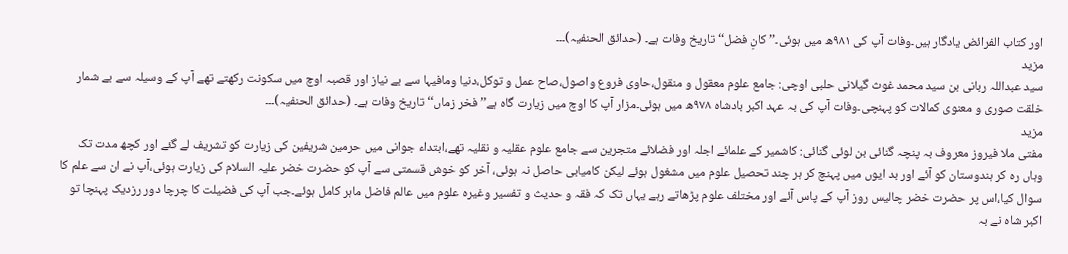اور کتاب الفرائض یادگار ہیں۔وفات آپ کی ۹۸۱ھ میں ہوئی۔’’کانِ فضل‘‘ تاریخ وفات ہے۔ (حدائق الحنفیہ)۔۔۔
مزید
سید عبداللہ ربانی بن سید محمد غوث گیلانی حلبی اوچی: جامع علوم معقول و منقول،حاوی فروع واصول،صاح عمل و توکل،دنیا ومافیہا سے بے نیاز اور قصبہ اوچ میں سکونت رکھتے تھے آپ کے وسیلہ سے بے شمار خلقت صوری و معنوی کمالات کو پہنچی۔وفات آپ کی بہ عہد اکبر بادشاہ ۹۷۸ھ میں ہوئی۔مزار آپ کا اوچ میں زیارت گاہ ہے’’فخر زماں‘‘ تاریخ وفات ہے۔ (حدائق الحنفیہ)۔۔۔
مزید
مفتی ملا فیروز معروف بہ پنچہ گنائی بن لوئی گنائی: کاشمیر کے علمائے اجلہ اور فضلائے متجرین سے جامع علوم عقلیہ و نقلیہ تھے،ابتداء جوانی میں حرمین شریفین کی زیارت کو تشریف لے گئے اور کچھ مدت تک وہاں رہ کر ہندوستان کو آئے اور بد ایوں میں پہنچ کر ہر چند تحصیل علوم میں مشغول ہوئے لیکن کامیابی حاصل نہ ہوئی، آخر کو خوش قسمتی سے آپ کو حضرت خضر علیہ السلام کی زیارت ہوئی،آپ نے ان سے علم کا سوال کیا،اس پر حضرت خضر چالیس روز آپ کے پاس آئے اور مختلف علوم پڑھاتے رہے یہاں تک کہ فقہ و حدیث و تفسیر وغیرہ علوم میں عالم فاضل ماہر کامل ہوئے۔جب آپ کی فضیلت کا چرچا دور رزدیک پہنچا تو اکبر شاہ نے بہ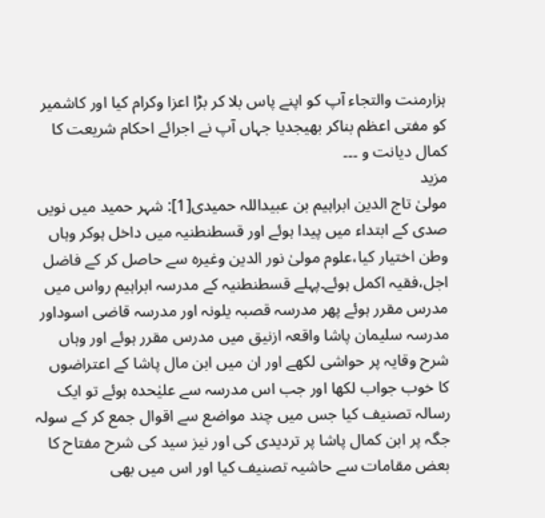ہزارمنت والتجاء آپ کو اپنے پاس بلا کر بڑا اعزا وکرام کیا اور کاشمیر کو مفتی اعظم بناکر بھیجدیا جہاں آپ نے اجرائے احکام شریعت کا کمال دیانت و ۔۔۔
مزید
مولیٰ تاج الدین ابراہیم بن عبیداللہ حمیدی[1]: شہر حمید میں نویں صدی کے ابتداء میں پیدا ہوئے اور قسطنطنیہ میں داخل ہوکر وہاں وطن اختیار کیا،علوم مولیٰ نور الدین وغیرہ سے حاصل کر کے فاضل اجل،فقیہ اکمل ہوئے۔پہلے قسطنطنیہ کے مدرسہ ابراہیم رواس میں مدرس مقرر ہوئے پھر مدرسہ قصبہ یلونہ اور مدرسہ قاضی اسوداور مدرسہ سلیمان پاشا واقعہ ازنیق میں مدرس مقرر ہوئے اور وہاں شرح وقایہ پر حواشی لکھے اور ان میں ابن مال پاشا کے اعتراضوں کا خوب جواب لکھا اور جب اس مدرسہ سے علیٰحدہ ہوئے تو ایک رسالہ تصنیف کیا جس میں چند مواضع سے اقوال جمع کر کے سولہ جگہ پر ابن کمال پاشا پر تردیدی کی اور نیز سید کی شرح مفتاح کا بعض مقامات سے حاشیہ تصنیف کیا اور اس میں بھی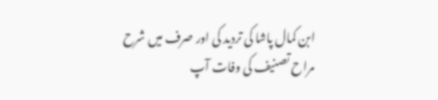ابن کمال پاشا کی تردید کی اور صرف میں شرح مراح تصنیف کی وفات آپ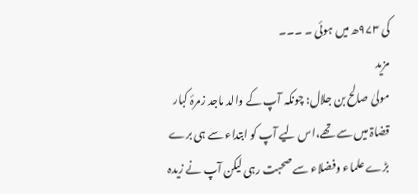کی ۹۷۳ھ میں ہوئی ۔ ۔۔۔
مزید
مولیٰ صالح بن جلال: چونکہ آپ کے والد ماجد زمرۂ کبار قضاۃ میں سے تھے،اس لیے آپ کو ابتداء سے ہی برے بڑے علماء وفضلاء سے صحبت رہی لیکن آپ نے زیدہ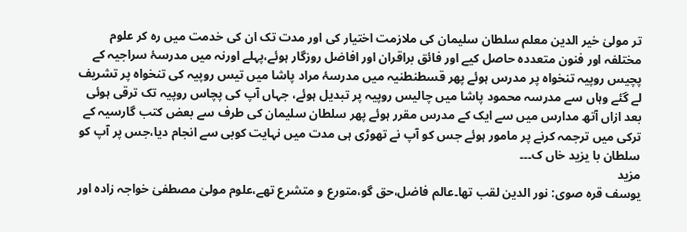تر مولیٰ خیر الدین معلم سلطان سلیمان کی ملازمت اختیار کی اور مدت تک ان کی خدمت میں رہ کر علوم مختلفہ اور فنون متعددہ حاصل کیے اور فائق براقران اور افاضل روزگار ہوئے،پہلے اورنہ میں مدرسۂ سراجیہ کے پچیس روپیہ تنخواہ پر مدرس ہوئے پھر قسطنطنیہ میں مدرسۂ مراد پاشا میں تیس روپیہ کی تنخواہ پر تشریف لے گئے وہاں سے مدرسہ محمود پاشا میں چالیس روپیہ پر تبدیل ہوئے، جہاں آپ کی پچاس روپیہ تک ترقی ہوئی بعد ازاں آتھ مدارس میں سے ایک کے مدرس مقرر ہوئے پھر سلطان سلیمان کی طرف سے بعض کتب گارسیہ کے ترکی میں ترجمہ کرنے پر مامور ہوئے جس کو آپ نے تھوڑی ہی مدت میں نہایت کوبی سے انجام دیا،جس پر آپ کو سلطان با یزید خاں ک۔۔۔
مزید
یوسف قرہ صوی: نور الدین لقب تھا۔عالم فاضل،حق گو،متورع و متشرع تھے،علوم مولیٰ مصطفیٰ خواجہ زادہ اور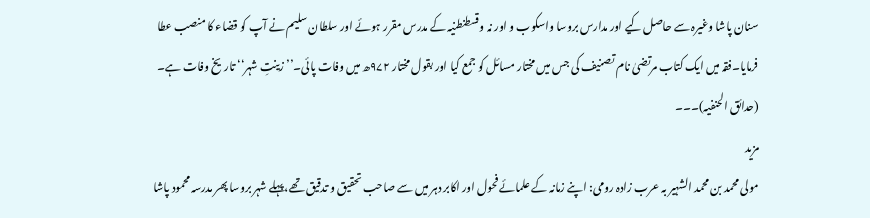سنان پاشا وغیرہ سے حاصل کیے اور مدارس بروسا واسکوب و اور نہ وقسطنطنیہ کے مدرس مقرر ہوئے اور سلطان سلیم نے آپ کو قضاء کا منصب عطا فرمایا۔فقہ میں ایک کتاب مرتضیٰ نام تصنیف کی جس میں مختار مسائل کو جمع کیا اور بقول مختار ۹۷۲ھ میں وفات پائی۔’’زینتِ شہر‘‘ تاریخ وفات ہے۔ (حدائق الحنفیہ)۔۔۔
مزید
مولی محمد بن محمد الشہیر بہ عرب زادہ رومی: اپنے زمانہ کے علمائے فحول اور اکابر دہر میں سے صاحب تحقیق و تدقیق تھے،پہلے شہر بروسا پھر مدرسہ محمود پاشا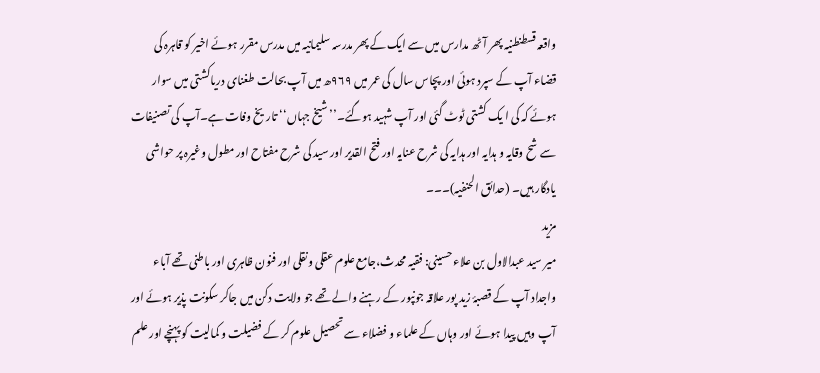واقعہ قسطنطنیہ پھر آٹھ مدارس میں سے ایک کے پھر مدرسہ سلیمانیہ میں مدرس مقرر ہوئے اخیر کو قاہرہ کی قضاء آپ کے سپرد ہوئی اور پچاس سال کی عمر میں ۹۶۹ھ میں آپ بحالت طغنای دریاکشتی میں سوار ہوئے کہ کی ا یک کشتی ٹوٹ گئی اور آپ شہید ہوگئے۔’’شیخ جہاں‘‘ تاریخ وفات ہے۔آپ کی تصنیفات سے شح وقایہ و ہدایہ اور ہدایہ کی شرح عنایہ اور فتح القدیر اور سید کی شرح مفتاح اور مطول وغیرہ پر حواشی یادگار ہیں۔ (حدائق الحنفیہ)۔۔۔
مزید
میر سید عبدالاول بن علاء حسینی: فقیہ محدث،جامع علوم عقلی ونقلی اور فنون ظاہری اور باطنی تھے آباء واجداد آپ کے قصبۂ زید پور علاقہ جونپور کے رہنے والے تھے جو ولایت دکن میں جاکر سکونت پذیر ہوئے اور آپ وہیں پیدا ہوئے اور وہاں کے علماء و فضلاء سے تحصیل علوم کر کے فضیلت و کمالیت کو پہنچے اور علم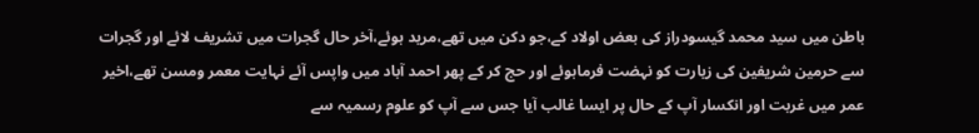باطن میں سید محمد گیسودراز کی بعض اولاد کے،جو دکن میں تھے،مرید ہوئے،آخر حال گجرات میں تشریف لائے اور گجرات سے حرمین شریفین کی زیارت کو نہضت فرماہوئے اور حج کر کے پھر احمد آباد میں واپس آئے نہایت معمر ومسن تھے،اخیر عمر میں غربت اور انکسار آپ کے حال پر ایسا غالب آیا جس سے آپ کو علوم رسمیہ سے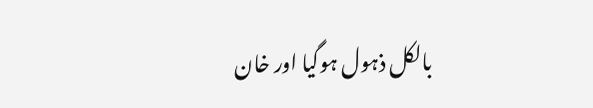بالکل ذہول ہوگیا اور خان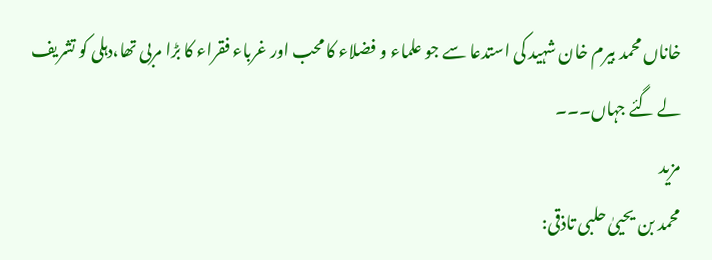خاناں محمد بیرم خان شہید کی استدعا سے جو علماء و فضلاء کا محب اور غرباء فقراء کا بڑا مربی تھا،دہلی کو تشریف لے گئے جہاں۔۔۔
مزید
محمد بن یحییٰ حلبی تاذقی: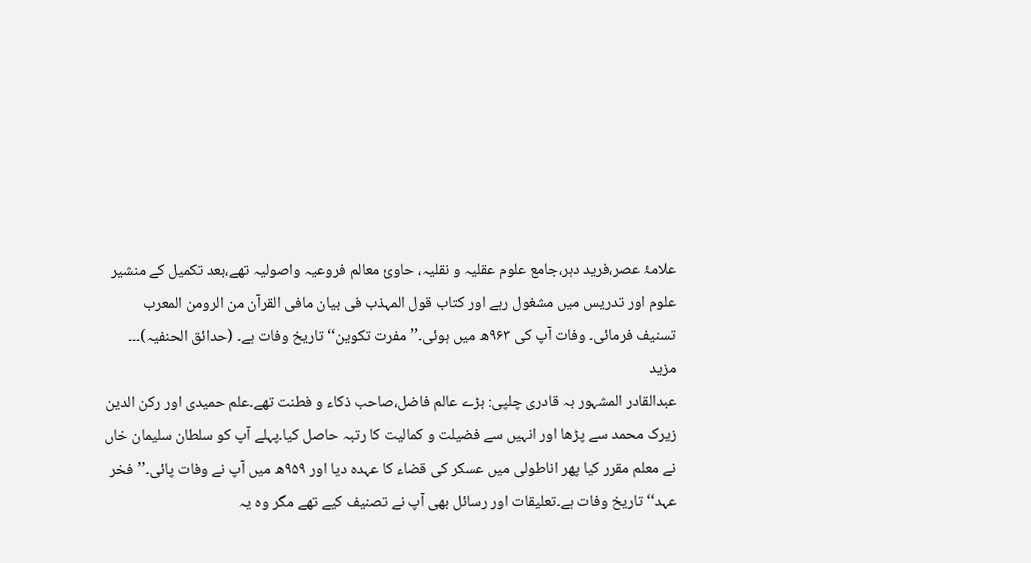علامۂ عصر،فرید دہر،جامع علوم عقلیہ و نقلیہ، حاویٔ معالم فروعیہ واصولیہ تھے،بعد تکمیل کے منشیر علوم اور تدریس میں مشغول رہے اور کتاب قول المہذب فی بیان مافی القرآن من الرومن المعرب تسنیف فرمائی۔ وفات آپ کی ۹۶۳ھ میں ہوئی۔’’مفرت تکوین‘‘ تاریخ وفات ہے۔ (حدائق الحنفیہ)۔۔۔
مزید
عبدالقادر المشہور بہ قادری چلپی: بڑے عالم فاضل،صاحب ذکاء و فطنت تھے۔علم حمیدی اور رکن الدین زیرک محمد سے پڑھا اور انہیں سے فضیلت و کمالیت کا رتبہ حاصل کیا۔پہلے آپ کو سلطان سلیمان خاں نے معلم مقرر کیا پھر اناطولی میں عسکر کی قضاء کا عہدہ دیا اور ۹۵۹ھ میں آپ نے وفات پائی۔’’فخر عہد‘‘ تاریخ وفات ہے۔تعلیقات اور رسائل بھی آپ نے تصنیف کیے تھے مگر وہ یہ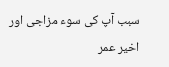سبب آپ کی سوء مزاجی اور اخیر عمر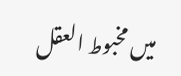میں مخبوط العقل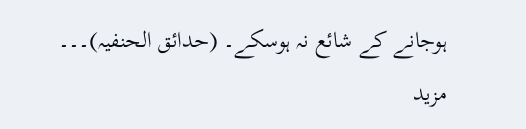ہوجانے کے شائع نہ ہوسکے۔ (حدائق الحنفیہ)۔۔۔
مزید